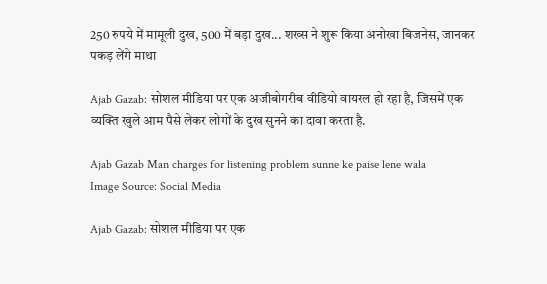250 रुपये में मामूली दुख, 500 में बड़ा दुख... शख्स ने शुरू किया अनोखा बिजनेस, जानकर पकड़ लेंगे माथा

Ajab Gazab: सोशल मीडिया पर एक अजीबोगरीब वीडियो वायरल हो रहा है, जिसमें एक व्यक्ति खुले आम पैसे लेकर लोगों के दुख सुनने का दावा करता है.

Ajab Gazab Man charges for listening problem sunne ke paise lene wala
Image Source: Social Media

Ajab Gazab: सोशल मीडिया पर एक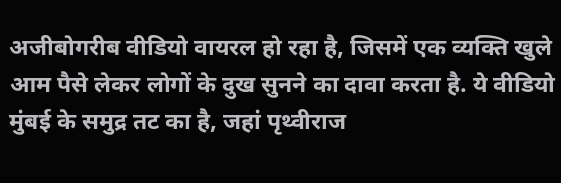अजीबोगरीब वीडियो वायरल हो रहा है, जिसमें एक व्यक्ति खुले आम पैसे लेकर लोगों के दुख सुनने का दावा करता है. ये वीडियो मुंबई के समुद्र तट का है, जहां पृथ्वीराज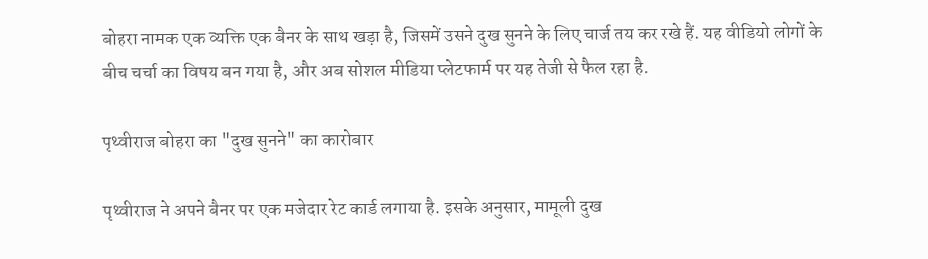बोहरा नामक एक व्यक्ति एक बैनर के साथ खड़ा है, जिसमें उसने दुख सुनने के लिए चार्ज तय कर रखे हैं. यह वीडियो लोगों के बीच चर्चा का विषय बन गया है, और अब सोशल मीडिया प्लेटफार्म पर यह तेजी से फैल रहा है.

पृथ्वीराज बोहरा का "दुख सुनने" का कारोबार

पृथ्वीराज ने अपने बैनर पर एक मजेदार रेट कार्ड लगाया है. इसके अनुसार, मामूली दुख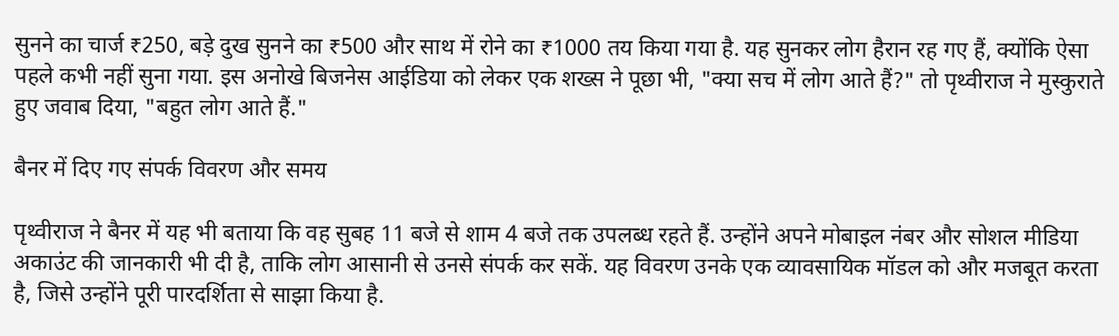सुनने का चार्ज ₹250, बड़े दुख सुनने का ₹500 और साथ में रोने का ₹1000 तय किया गया है. यह सुनकर लोग हैरान रह गए हैं, क्योंकि ऐसा पहले कभी नहीं सुना गया. इस अनोखे बिजनेस आईडिया को लेकर एक शख्स ने पूछा भी, "क्या सच में लोग आते हैं?" तो पृथ्वीराज ने मुस्कुराते हुए जवाब दिया, "बहुत लोग आते हैं."

बैनर में दिए गए संपर्क विवरण और समय

पृथ्वीराज ने बैनर में यह भी बताया कि वह सुबह 11 बजे से शाम 4 बजे तक उपलब्ध रहते हैं. उन्होंने अपने मोबाइल नंबर और सोशल मीडिया अकाउंट की जानकारी भी दी है, ताकि लोग आसानी से उनसे संपर्क कर सकें. यह विवरण उनके एक व्यावसायिक मॉडल को और मजबूत करता है, जिसे उन्होंने पूरी पारदर्शिता से साझा किया है.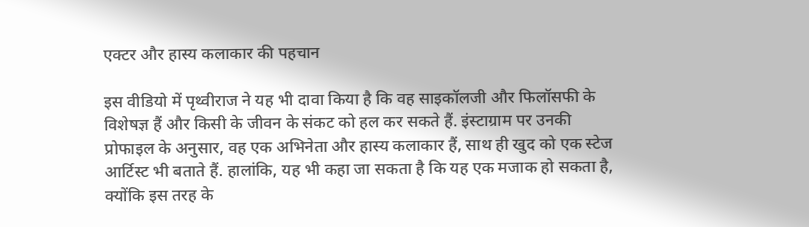एक्टर और हास्य कलाकार की पहचान

इस वीडियो में पृथ्वीराज ने यह भी दावा किया है कि वह साइकॉलजी और फिलॉसफी के विशेषज्ञ हैं और किसी के जीवन के संकट को हल कर सकते हैं. इंस्टाग्राम पर उनकी प्रोफाइल के अनुसार, वह एक अभिनेता और हास्य कलाकार हैं, साथ ही खुद को एक स्टेज आर्टिस्ट भी बताते हैं. हालांकि, यह भी कहा जा सकता है कि यह एक मजाक हो सकता है, क्योंकि इस तरह के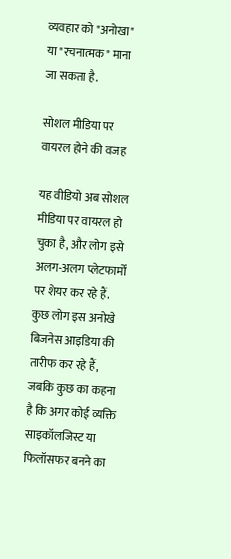व्यवहार को "अनोखा" या "रचनात्मक" माना जा सकता है.

सोशल मीडिया पर वायरल होने की वजह

यह वीडियो अब सोशल मीडिया पर वायरल हो चुका है, और लोग इसे अलग-अलग प्लेटफार्मों पर शेयर कर रहे हैं. कुछ लोग इस अनोखे बिजनेस आइडिया की तारीफ कर रहे हैं, जबकि कुछ का कहना है कि अगर कोई व्यक्ति साइकॉलजिस्ट या फिलॉसफर बनने का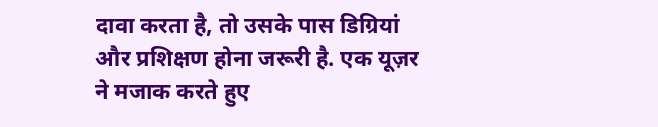दावा करता है, तो उसके पास डिग्रियां और प्रशिक्षण होना जरूरी है. एक यूज़र ने मजाक करते हुए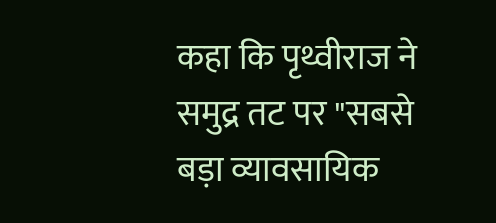कहा कि पृथ्वीराज ने समुद्र तट पर "सबसे बड़ा व्यावसायिक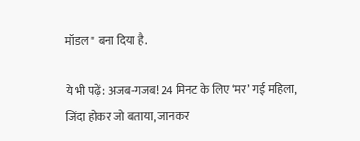मॉडल" बना दिया है.

ये भी पढ़ें: अजब-गजब! 24 मिनट के लिए ‘मर’ गई महिला, जिंदा होकर जो बताया, जानकर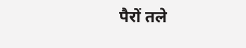पैरों तले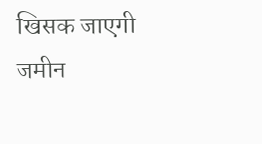खिसक जाएगी जमीन